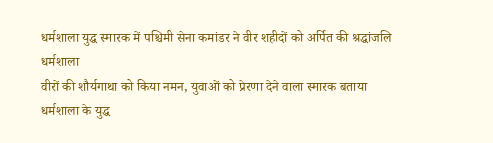धर्मशाला युद्ध स्मारक में पश्चिमी सेना कमांडर ने वीर शहीदों को अर्पित की श्रद्धांजलि
धर्मशाला
वीरों की शौर्यगाथा को किया नमन, युवाओं को प्रेरणा देने वाला स्मारक बताया
धर्मशाला के युद्ध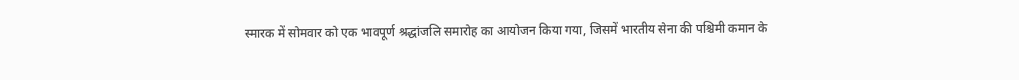स्मारक में सोमवार को एक भावपूर्ण श्रद्धांजलि समारोह का आयोजन किया गया, जिसमें भारतीय सेना की पश्चिमी कमान के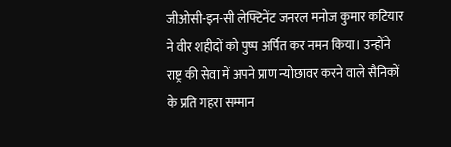जीओसी-इन-सी लेफ्टिनेंट जनरल मनोज कुमार कटियार ने वीर शहीदों को पुष्प अर्पित कर नमन किया। उन्होंने राष्ट्र की सेवा में अपने प्राण न्योछावर करने वाले सैनिकों के प्रति गहरा सम्मान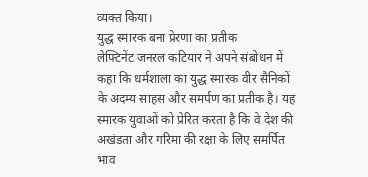व्यक्त किया।
युद्ध स्मारक बना प्रेरणा का प्रतीक
लेफ्टिनेंट जनरल कटियार ने अपने संबोधन में कहा कि धर्मशाला का युद्ध स्मारक वीर सैनिकों के अदम्य साहस और समर्पण का प्रतीक है। यह स्मारक युवाओं को प्रेरित करता है कि वे देश की अखंडता और गरिमा की रक्षा के लिए समर्पित भाव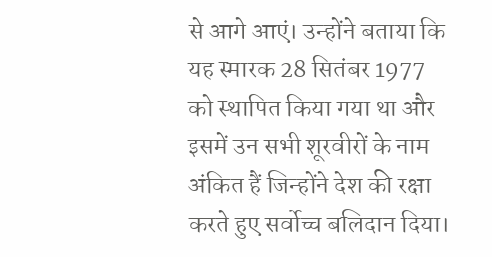से आगे आएं। उन्होंने बताया कि यह स्मारक 28 सितंबर 1977 को स्थापित किया गया था और इसमें उन सभी शूरवीरों के नाम अंकित हैं जिन्होंने देश की रक्षा करते हुए सर्वोच्च बलिदान दिया।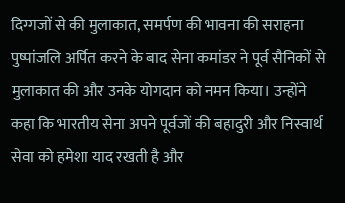दिग्गजों से की मुलाकात, समर्पण की भावना की सराहना
पुष्पांजलि अर्पित करने के बाद सेना कमांडर ने पूर्व सैनिकों से मुलाकात की और उनके योगदान को नमन किया। उन्होंने कहा कि भारतीय सेना अपने पूर्वजों की बहादुरी और निस्वार्थ सेवा को हमेशा याद रखती है और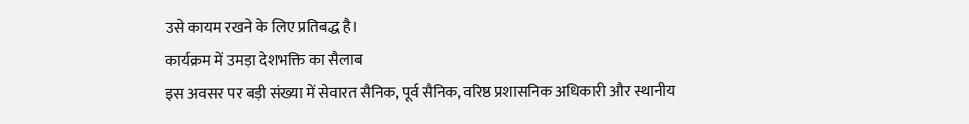उसे कायम रखने के लिए प्रतिबद्ध है।
कार्यक्रम में उमड़ा देशभक्ति का सैलाब
इस अवसर पर बड़ी संख्या में सेवारत सैनिक, पूर्व सैनिक, वरिष्ठ प्रशासनिक अधिकारी और स्थानीय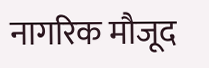नागरिक मौजूद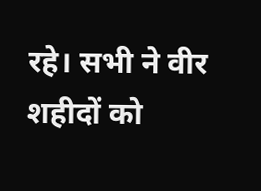रहे। सभी ने वीर शहीदों को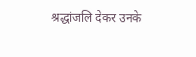श्रद्धांजलि देकर उनके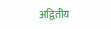अद्वितीय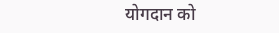योगदान को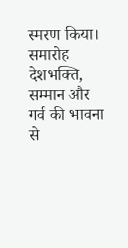स्मरण किया। समारोह देशभक्ति, सम्मान और गर्व की भावना से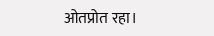ओतप्रोत रहा।